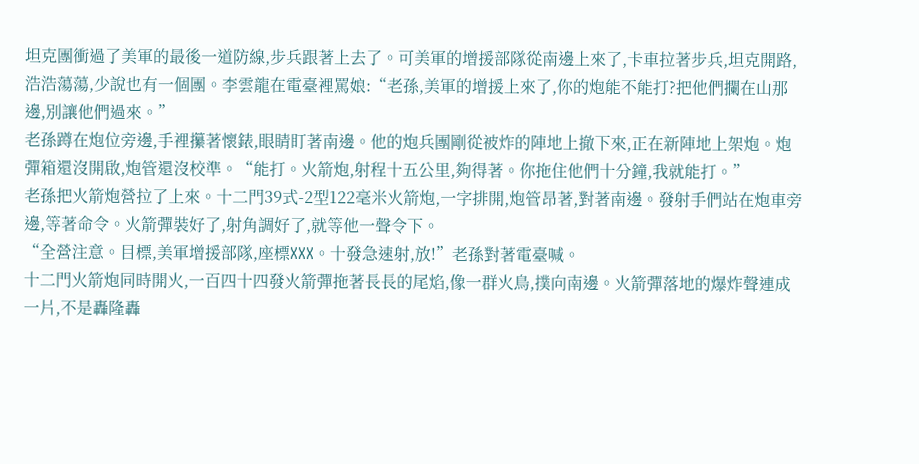坦克團衝過了美軍的最後一道防線,步兵跟著上去了。可美軍的增援部隊從南邊上來了,卡車拉著步兵,坦克開路,浩浩蕩蕩,少說也有一個團。李雲龍在電臺裡罵娘:“老孫,美軍的增援上來了,你的炮能不能打?把他們攔在山那邊,別讓他們過來。”
老孫蹲在炮位旁邊,手裡攥著懷錶,眼睛盯著南邊。他的炮兵團剛從被炸的陣地上撤下來,正在新陣地上架炮。炮彈箱還沒開啟,炮管還沒校準。“能打。火箭炮,射程十五公里,夠得著。你拖住他們十分鐘,我就能打。”
老孫把火箭炮營拉了上來。十二門39式-2型122毫米火箭炮,一字排開,炮管昂著,對著南邊。發射手們站在炮車旁邊,等著命令。火箭彈裝好了,射角調好了,就等他一聲令下。
“全營注意。目標,美軍增援部隊,座標XXX。十發急速射,放!”老孫對著電臺喊。
十二門火箭炮同時開火,一百四十四發火箭彈拖著長長的尾焰,像一群火鳥,撲向南邊。火箭彈落地的爆炸聲連成一片,不是轟隆轟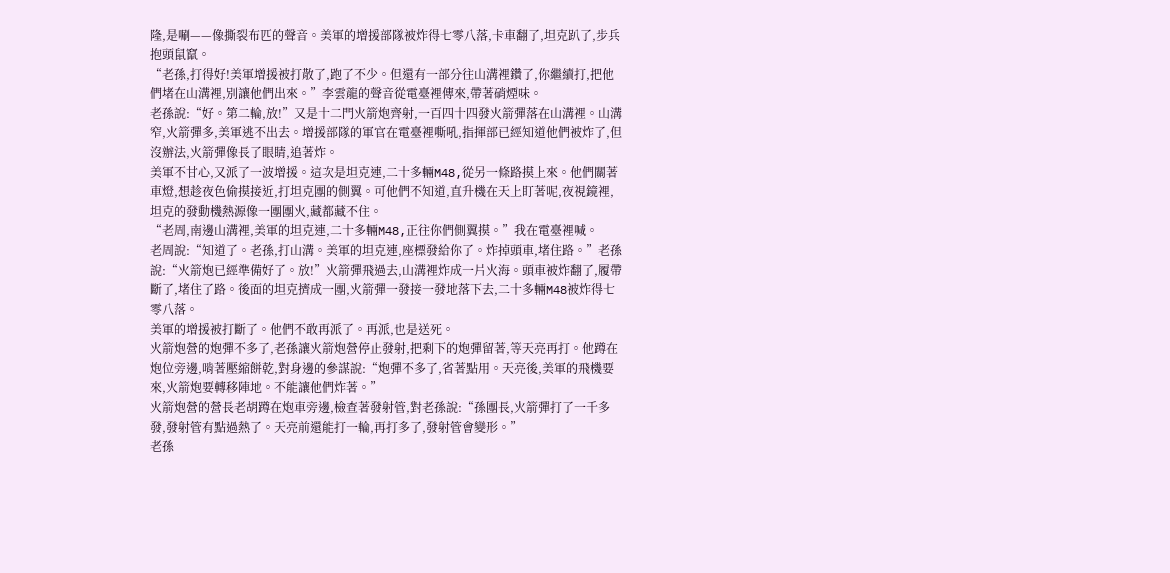隆,是唰——像撕裂布匹的聲音。美軍的增援部隊被炸得七零八落,卡車翻了,坦克趴了,步兵抱頭鼠竄。
“老孫,打得好!美軍增援被打散了,跑了不少。但還有一部分往山溝裡鑽了,你繼續打,把他們堵在山溝裡,別讓他們出來。”李雲龍的聲音從電臺裡傳來,帶著硝煙味。
老孫說:“好。第二輪,放!”又是十二門火箭炮齊射,一百四十四發火箭彈落在山溝裡。山溝窄,火箭彈多,美軍逃不出去。增援部隊的軍官在電臺裡嘶吼,指揮部已經知道他們被炸了,但沒辦法,火箭彈像長了眼睛,追著炸。
美軍不甘心,又派了一波增援。這次是坦克連,二十多輛M48,從另一條路摸上來。他們關著車燈,想趁夜色偷摸接近,打坦克團的側翼。可他們不知道,直升機在天上盯著呢,夜視鏡裡,坦克的發動機熱源像一團團火,藏都藏不住。
“老周,南邊山溝裡,美軍的坦克連,二十多輛M48,正往你們側翼摸。”我在電臺裡喊。
老周說:“知道了。老孫,打山溝。美軍的坦克連,座標發給你了。炸掉頭車,堵住路。”老孫說:“火箭炮已經準備好了。放!”火箭彈飛過去,山溝裡炸成一片火海。頭車被炸翻了,履帶斷了,堵住了路。後面的坦克擠成一團,火箭彈一發接一發地落下去,二十多輛M48被炸得七零八落。
美軍的增援被打斷了。他們不敢再派了。再派,也是送死。
火箭炮營的炮彈不多了,老孫讓火箭炮營停止發射,把剩下的炮彈留著,等天亮再打。他蹲在炮位旁邊,啃著壓縮餅乾,對身邊的參謀說:“炮彈不多了,省著點用。天亮後,美軍的飛機要來,火箭炮要轉移陣地。不能讓他們炸著。”
火箭炮營的營長老胡蹲在炮車旁邊,檢查著發射管,對老孫說:“孫團長,火箭彈打了一千多發,發射管有點過熱了。天亮前還能打一輪,再打多了,發射管會變形。”
老孫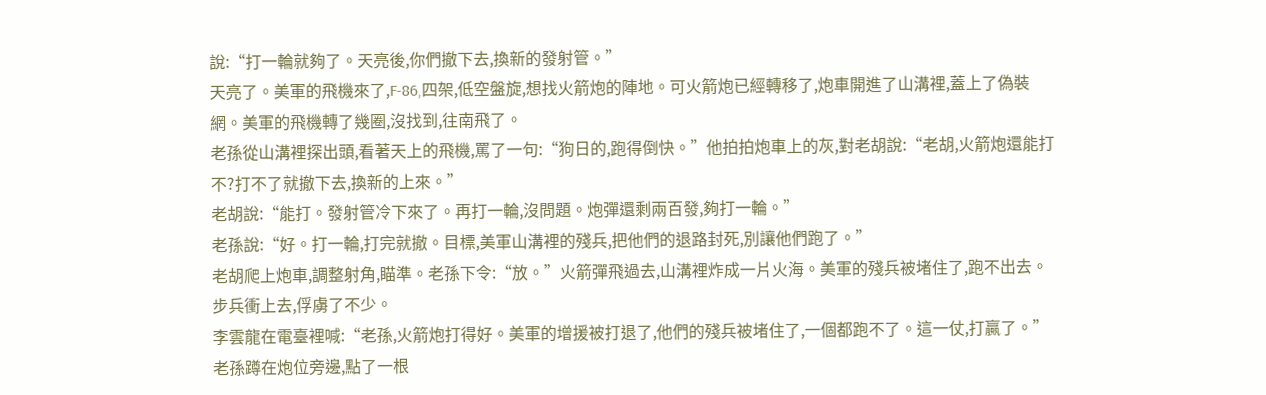說:“打一輪就夠了。天亮後,你們撤下去,換新的發射管。”
天亮了。美軍的飛機來了,F-86,四架,低空盤旋,想找火箭炮的陣地。可火箭炮已經轉移了,炮車開進了山溝裡,蓋上了偽裝網。美軍的飛機轉了幾圈,沒找到,往南飛了。
老孫從山溝裡探出頭,看著天上的飛機,罵了一句:“狗日的,跑得倒快。”他拍拍炮車上的灰,對老胡說:“老胡,火箭炮還能打不?打不了就撤下去,換新的上來。”
老胡說:“能打。發射管冷下來了。再打一輪,沒問題。炮彈還剩兩百發,夠打一輪。”
老孫說:“好。打一輪,打完就撤。目標,美軍山溝裡的殘兵,把他們的退路封死,別讓他們跑了。”
老胡爬上炮車,調整射角,瞄準。老孫下令:“放。”火箭彈飛過去,山溝裡炸成一片火海。美軍的殘兵被堵住了,跑不出去。步兵衝上去,俘虜了不少。
李雲龍在電臺裡喊:“老孫,火箭炮打得好。美軍的增援被打退了,他們的殘兵被堵住了,一個都跑不了。這一仗,打贏了。”
老孫蹲在炮位旁邊,點了一根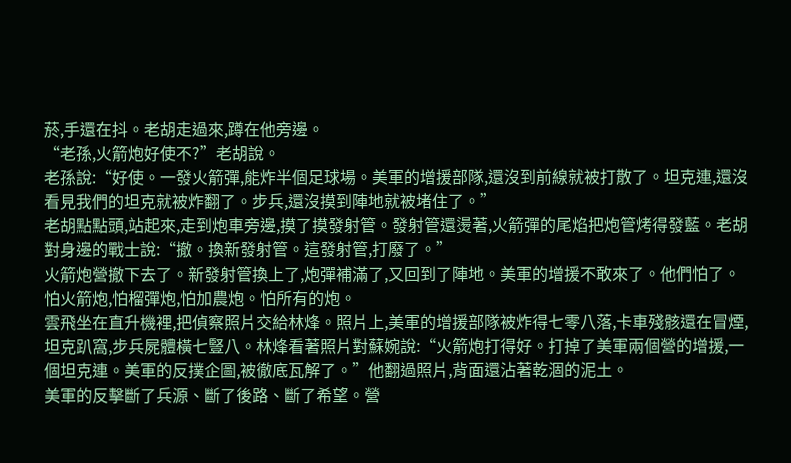菸,手還在抖。老胡走過來,蹲在他旁邊。
“老孫,火箭炮好使不?”老胡說。
老孫說:“好使。一發火箭彈,能炸半個足球場。美軍的增援部隊,還沒到前線就被打散了。坦克連,還沒看見我們的坦克就被炸翻了。步兵,還沒摸到陣地就被堵住了。”
老胡點點頭,站起來,走到炮車旁邊,摸了摸發射管。發射管還燙著,火箭彈的尾焰把炮管烤得發藍。老胡對身邊的戰士說:“撤。換新發射管。這發射管,打廢了。”
火箭炮營撤下去了。新發射管換上了,炮彈補滿了,又回到了陣地。美軍的增援不敢來了。他們怕了。怕火箭炮,怕榴彈炮,怕加農炮。怕所有的炮。
雲飛坐在直升機裡,把偵察照片交給林烽。照片上,美軍的增援部隊被炸得七零八落,卡車殘骸還在冒煙,坦克趴窩,步兵屍體橫七豎八。林烽看著照片對蘇婉說:“火箭炮打得好。打掉了美軍兩個營的增援,一個坦克連。美軍的反撲企圖,被徹底瓦解了。”他翻過照片,背面還沾著乾涸的泥土。
美軍的反擊斷了兵源、斷了後路、斷了希望。營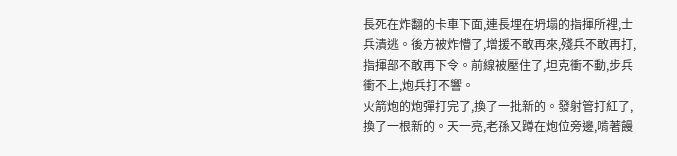長死在炸翻的卡車下面,連長埋在坍塌的指揮所裡,士兵潰逃。後方被炸懵了,增援不敢再來,殘兵不敢再打,指揮部不敢再下令。前線被壓住了,坦克衝不動,步兵衝不上,炮兵打不響。
火箭炮的炮彈打完了,換了一批新的。發射管打紅了,換了一根新的。天一亮,老孫又蹲在炮位旁邊,啃著饅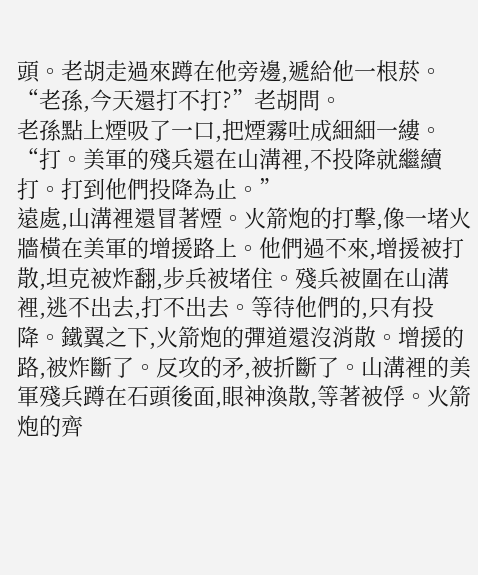頭。老胡走過來蹲在他旁邊,遞給他一根菸。
“老孫,今天還打不打?”老胡問。
老孫點上煙吸了一口,把煙霧吐成細細一縷。“打。美軍的殘兵還在山溝裡,不投降就繼續打。打到他們投降為止。”
遠處,山溝裡還冒著煙。火箭炮的打擊,像一堵火牆橫在美軍的增援路上。他們過不來,增援被打散,坦克被炸翻,步兵被堵住。殘兵被圍在山溝裡,逃不出去,打不出去。等待他們的,只有投降。鐵翼之下,火箭炮的彈道還沒消散。增援的路,被炸斷了。反攻的矛,被折斷了。山溝裡的美軍殘兵蹲在石頭後面,眼神渙散,等著被俘。火箭炮的齊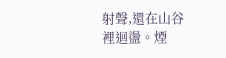射聲,還在山谷裡迴盪。煙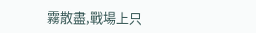霧散盡,戰場上只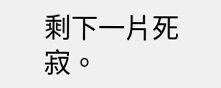剩下一片死寂。